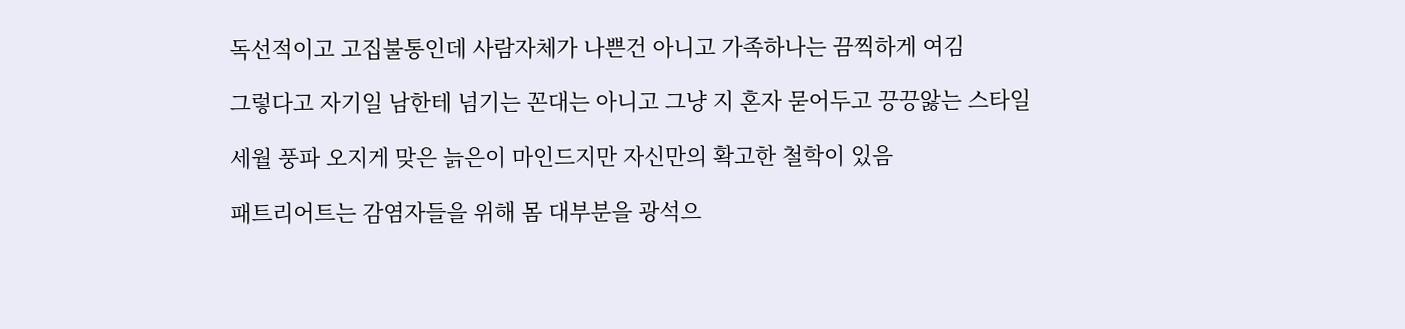독선적이고 고집불통인데 사람자체가 나쁜건 아니고 가족하나는 끔찍하게 여김

그렇다고 자기일 남한테 넘기는 꼰대는 아니고 그냥 지 혼자 묻어두고 끙끙앓는 스타일

세월 풍파 오지게 맞은 늙은이 마인드지만 자신만의 확고한 철학이 있음

패트리어트는 감염자들을 위해 몸 대부분을 광석으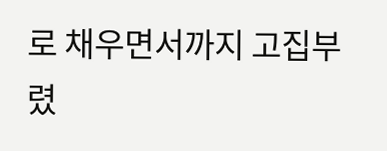로 채우면서까지 고집부렸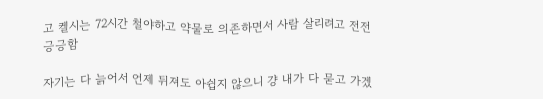고 켈시는 72시간 철야하고 약물로 의존하면서 사람 살리려고 전전긍긍함

자기는 다 늙어서 언제 뒤져도 아쉽지 않으니 걍 내가 다 묻고 가겠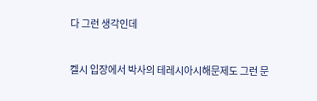다 그런 생각인데

켈시 입장에서 박사의 테레시아시해문제도 그런 문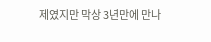제였지만 막상 3년만에 만나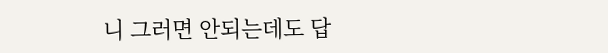니 그러면 안되는데도 답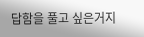답함을 풀고 싶은거지